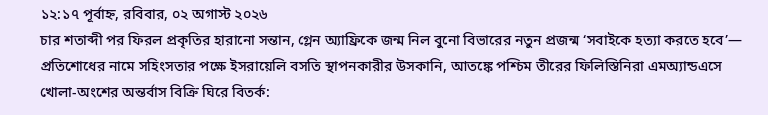১২:১৭ পূর্বাহ্ন, রবিবার, ০২ অগাস্ট ২০২৬
চার শতাব্দী পর ফিরল প্রকৃতির হারানো সন্তান, গ্লেন অ্যাফ্রিকে জন্ম নিল বুনো বিভারের নতুন প্রজন্ম ‘সবাইকে হত্যা করতে হবে’— প্রতিশোধের নামে সহিংসতার পক্ষে ইসরায়েলি বসতি স্থাপনকারীর উসকানি, আতঙ্কে পশ্চিম তীরের ফিলিস্তিনিরা এমঅ্যান্ডএসে খোলা-অংশের অন্তর্বাস বিক্রি ঘিরে বিতর্ক: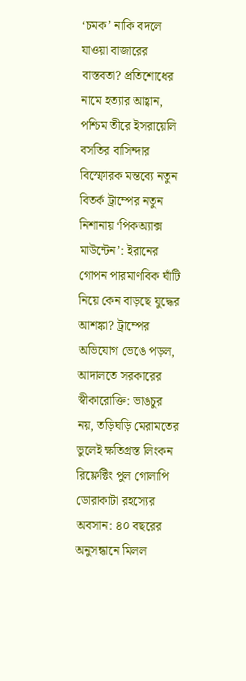‘চমক’ নাকি বদলে যাওয়া বাজারের বাস্তবতা? প্রতিশোধের নামে হত্যার আহ্বান, পশ্চিম তীরে ইসরায়েলি বসতির বাসিন্দার বিস্ফোরক মন্তব্যে নতুন বিতর্ক ট্রাম্পের নতুন নিশানায় ‘পিকঅ্যাক্স মাউন্টেন’: ইরানের গোপন পারমাণবিক ঘাঁটি নিয়ে কেন বাড়ছে যুদ্ধের আশঙ্কা? ট্রাম্পের অভিযোগ ভেঙে পড়ল, আদালতে সরকারের স্বীকারোক্তি: ভাঙচুর নয়, তড়িঘড়ি মেরামতের ভুলেই ক্ষতিগ্রস্ত লিংকন রিফ্লেক্টিং পুল গোলাপি ডোরাকাটা রহস্যের অবসান: ৪০ বছরের অনুসন্ধানে মিলল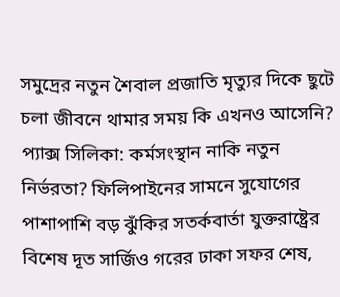সমুদ্রের নতুন শৈবাল প্রজাতি মৃত্যুর দিকে ছুটে চলা জীবনে থামার সময় কি এখনও আসেনি? প্যাক্স সিলিকা: কর্মসংস্থান নাকি নতুন নির্ভরতা? ফিলিপাইনের সামনে সুযোগের পাশাপাশি বড় ঝুঁকির সতর্কবার্তা যুক্তরাষ্ট্রের বিশেষ দূত সার্জিও গরের ঢাকা সফর শেষ,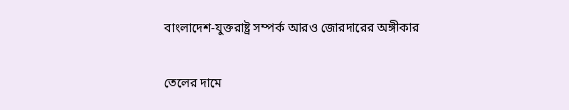বাংলাদেশ-যুক্তরাষ্ট্র সম্পর্ক আরও জোরদারের অঙ্গীকার

তেলের দামে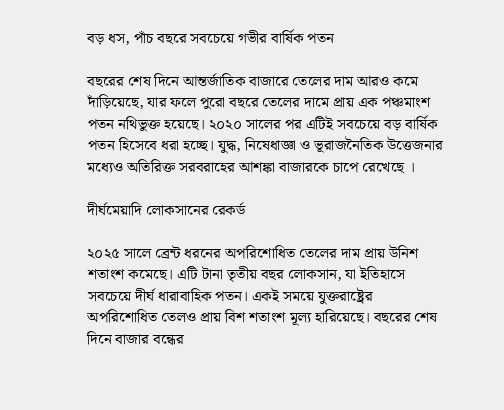বড় ধস, পাঁচ বছরে সবচেয়ে গভীর বার্ষিক পতন

বছরের শেষ দিনে আন্তর্জাতিক বাজারে তেলের দাম আরও কমে দাঁড়িয়েছে, যার ফলে পুরো বছরে তেলের দামে প্রায় এক পঞ্চমাংশ পতন নথিভুক্ত হয়েছে। ২০২০ সালের পর এটিই সবচেয়ে বড় বার্ষিক পতন হিসেবে ধরা হচ্ছে। যুদ্ধ, নিষেধাজ্ঞা ও ভূরাজনৈতিক উত্তেজনার মধ্যেও অতিরিক্ত সরবরাহের আশঙ্কা বাজারকে চাপে রেখেছে ।

দীর্ঘমেয়াদি লোকসানের রেকর্ড

২০২৫ সালে ব্রেন্ট ধরনের অপরিশোধিত তেলের দাম প্রায় উনিশ শতাংশ কমেছে। এটি টানা তৃতীয় বছর লোকসান, যা ইতিহাসে সবচেয়ে দীর্ঘ ধারাবাহিক পতন। একই সময়ে যুক্তরাষ্ট্রের অপরিশোধিত তেলও প্রায় বিশ শতাংশ মূল্য হারিয়েছে। বছরের শেষ দিনে বাজার বন্ধের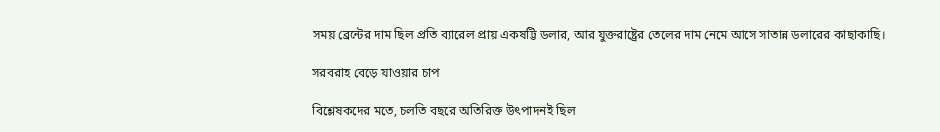সময় ব্রেন্টের দাম ছিল প্রতি ব্যারেল প্রায় একষট্টি ডলার, আর যুক্তরাষ্ট্রের তেলের দাম নেমে আসে সাতান্ন ডলারের কাছাকাছি।

সরবরাহ বেড়ে যাওয়ার চাপ

বিশ্লেষকদের মতে, চলতি বছরে অতিরিক্ত উৎপাদনই ছিল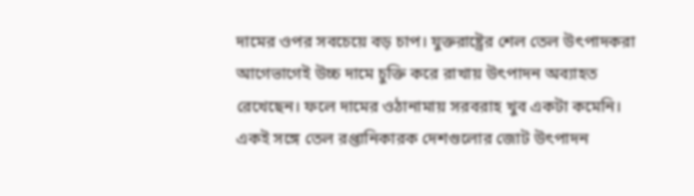দামের ওপর সবচেয়ে বড় চাপ। যুক্তরাষ্ট্রের শেল তেল উৎপাদকরা আগেভাগেই উচ্চ দামে চুক্তি করে রাখায় উৎপাদন অব্যাহত রেখেছেন। ফলে দামের ওঠানামায় সরবরাহ খুব একটা কমেনি। একই সঙ্গে তেল রপ্তানিকারক দেশগুলোর জোট উৎপাদন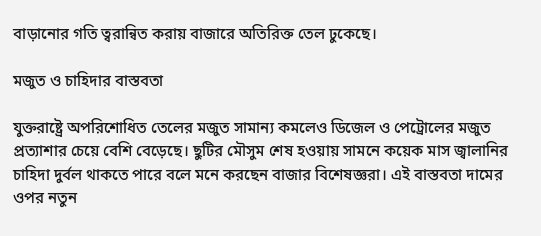বাড়ানোর গতি ত্বরান্বিত করায় বাজারে অতিরিক্ত তেল ঢুকেছে।

মজুত ও চাহিদার বাস্তবতা

যুক্তরাষ্ট্রে অপরিশোধিত তেলের মজুত সামান্য কমলেও ডিজেল ও পেট্রোলের মজুত প্রত্যাশার চেয়ে বেশি বেড়েছে। ছুটির মৌসুম শেষ হওয়ায় সামনে কয়েক মাস জ্বালানির চাহিদা দুর্বল থাকতে পারে বলে মনে করছেন বাজার বিশেষজ্ঞরা। এই বাস্তবতা দামের ওপর নতুন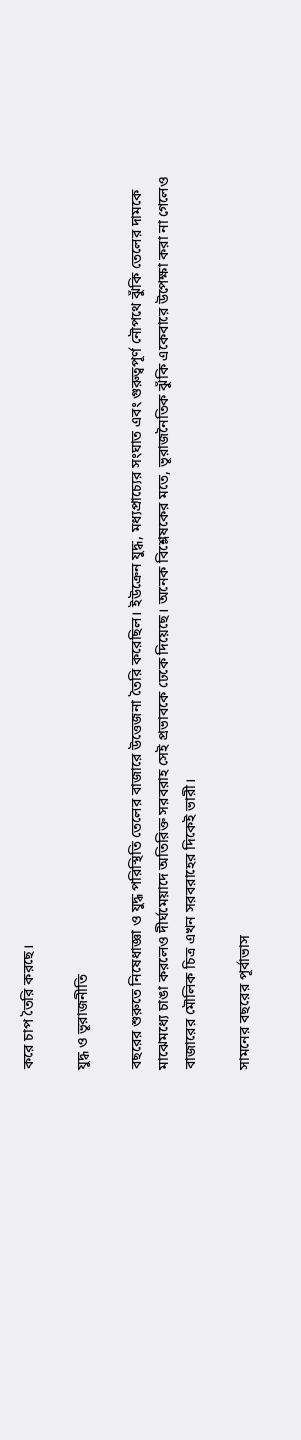করে চাপ তৈরি করছে।

যুদ্ধ ও ভূরাজনীতি

বছরের শুরুতে নিষেধাজ্ঞা ও যুদ্ধ পরিস্থিতি তেলের বাজারে উত্তেজনা তৈরি করেছিল। ইউক্রেন যুদ্ধ, মধ্যপ্রাচ্যের সংঘাত এবং গুরুত্বপূর্ণ নৌপথে ঝুঁকি তেলের দামকে মাঝেমধ্যে চাঙা করলেও দীর্ঘমেয়াদে অতিরিক্ত সরবরাহ সেই প্রভাবকে ঢেকে দিয়েছে। অনেক বিশ্লেষকের মতে, ভূরাজনৈতিক ঝুঁকি একেবারে উপেক্ষা করা না গেলেও বাজারের মৌলিক চিত্র এখন সরবরাহের দিকেই ভারী।

সামনের বছরের পূর্বাভাস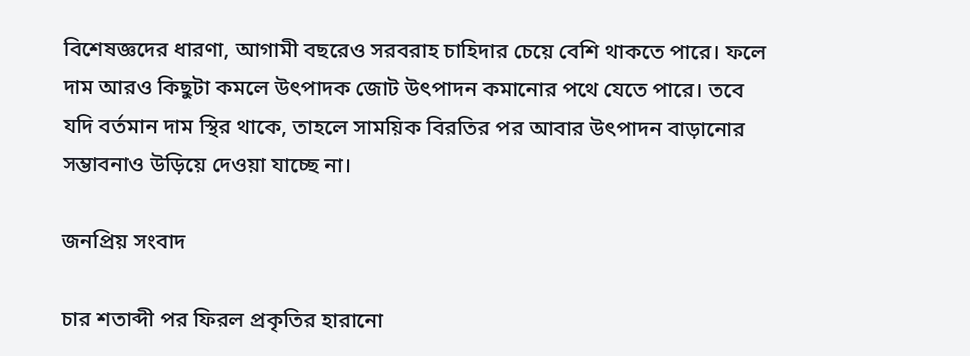বিশেষজ্ঞদের ধারণা, আগামী বছরেও সরবরাহ চাহিদার চেয়ে বেশি থাকতে পারে। ফলে দাম আরও কিছুটা কমলে উৎপাদক জোট উৎপাদন কমানোর পথে যেতে পারে। তবে যদি বর্তমান দাম স্থির থাকে, তাহলে সাময়িক বিরতির পর আবার উৎপাদন বাড়ানোর সম্ভাবনাও উড়িয়ে দেওয়া যাচ্ছে না।

জনপ্রিয় সংবাদ

চার শতাব্দী পর ফিরল প্রকৃতির হারানো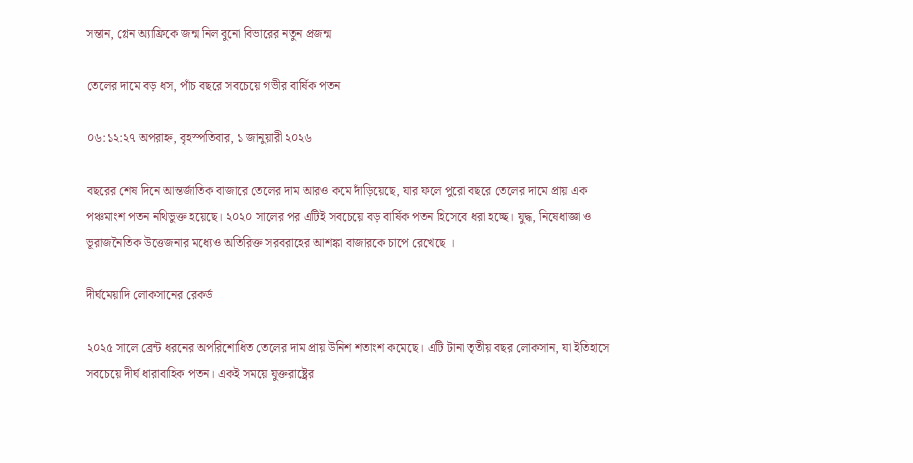সন্তান, গ্লেন অ্যাফ্রিকে জন্ম নিল বুনো বিভারের নতুন প্রজন্ম

তেলের দামে বড় ধস, পাঁচ বছরে সবচেয়ে গভীর বার্ষিক পতন

০৬:১২:২৭ অপরাহ্ন, বৃহস্পতিবার, ১ জানুয়ারী ২০২৬

বছরের শেষ দিনে আন্তর্জাতিক বাজারে তেলের দাম আরও কমে দাঁড়িয়েছে, যার ফলে পুরো বছরে তেলের দামে প্রায় এক পঞ্চমাংশ পতন নথিভুক্ত হয়েছে। ২০২০ সালের পর এটিই সবচেয়ে বড় বার্ষিক পতন হিসেবে ধরা হচ্ছে। যুদ্ধ, নিষেধাজ্ঞা ও ভূরাজনৈতিক উত্তেজনার মধ্যেও অতিরিক্ত সরবরাহের আশঙ্কা বাজারকে চাপে রেখেছে ।

দীর্ঘমেয়াদি লোকসানের রেকর্ড

২০২৫ সালে ব্রেন্ট ধরনের অপরিশোধিত তেলের দাম প্রায় উনিশ শতাংশ কমেছে। এটি টানা তৃতীয় বছর লোকসান, যা ইতিহাসে সবচেয়ে দীর্ঘ ধারাবাহিক পতন। একই সময়ে যুক্তরাষ্ট্রের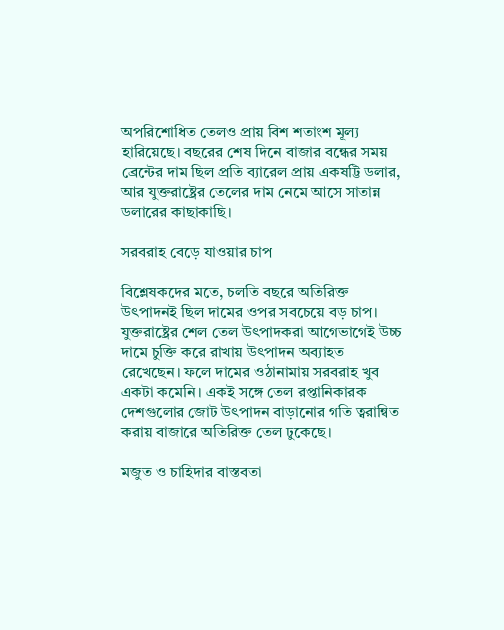অপরিশোধিত তেলও প্রায় বিশ শতাংশ মূল্য হারিয়েছে। বছরের শেষ দিনে বাজার বন্ধের সময় ব্রেন্টের দাম ছিল প্রতি ব্যারেল প্রায় একষট্টি ডলার, আর যুক্তরাষ্ট্রের তেলের দাম নেমে আসে সাতান্ন ডলারের কাছাকাছি।

সরবরাহ বেড়ে যাওয়ার চাপ

বিশ্লেষকদের মতে, চলতি বছরে অতিরিক্ত উৎপাদনই ছিল দামের ওপর সবচেয়ে বড় চাপ। যুক্তরাষ্ট্রের শেল তেল উৎপাদকরা আগেভাগেই উচ্চ দামে চুক্তি করে রাখায় উৎপাদন অব্যাহত রেখেছেন। ফলে দামের ওঠানামায় সরবরাহ খুব একটা কমেনি। একই সঙ্গে তেল রপ্তানিকারক দেশগুলোর জোট উৎপাদন বাড়ানোর গতি ত্বরান্বিত করায় বাজারে অতিরিক্ত তেল ঢুকেছে।

মজুত ও চাহিদার বাস্তবতা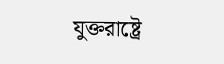যুক্তরাষ্ট্রে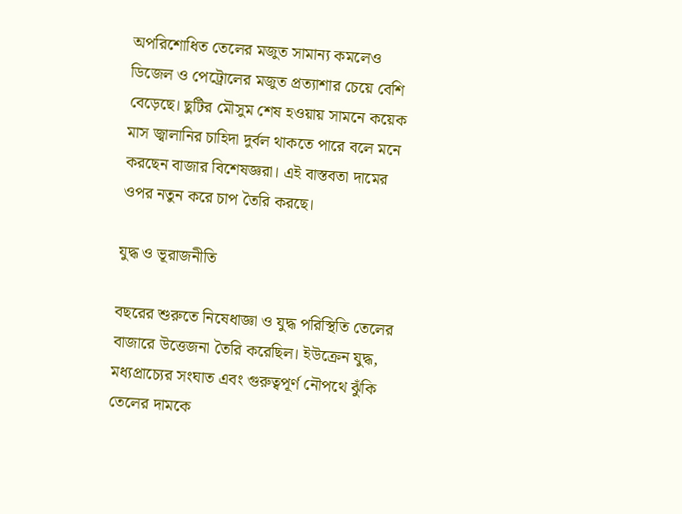অপরিশোধিত তেলের মজুত সামান্য কমলেও ডিজেল ও পেট্রোলের মজুত প্রত্যাশার চেয়ে বেশি বেড়েছে। ছুটির মৌসুম শেষ হওয়ায় সামনে কয়েক মাস জ্বালানির চাহিদা দুর্বল থাকতে পারে বলে মনে করছেন বাজার বিশেষজ্ঞরা। এই বাস্তবতা দামের ওপর নতুন করে চাপ তৈরি করছে।

যুদ্ধ ও ভূরাজনীতি

বছরের শুরুতে নিষেধাজ্ঞা ও যুদ্ধ পরিস্থিতি তেলের বাজারে উত্তেজনা তৈরি করেছিল। ইউক্রেন যুদ্ধ, মধ্যপ্রাচ্যের সংঘাত এবং গুরুত্বপূর্ণ নৌপথে ঝুঁকি তেলের দামকে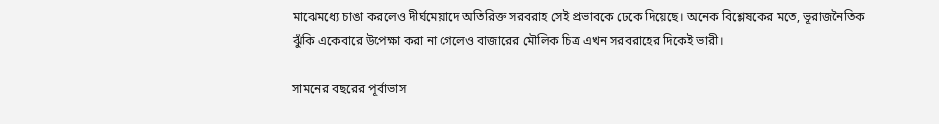মাঝেমধ্যে চাঙা করলেও দীর্ঘমেয়াদে অতিরিক্ত সরবরাহ সেই প্রভাবকে ঢেকে দিয়েছে। অনেক বিশ্লেষকের মতে, ভূরাজনৈতিক ঝুঁকি একেবারে উপেক্ষা করা না গেলেও বাজারের মৌলিক চিত্র এখন সরবরাহের দিকেই ভারী।

সামনের বছরের পূর্বাভাস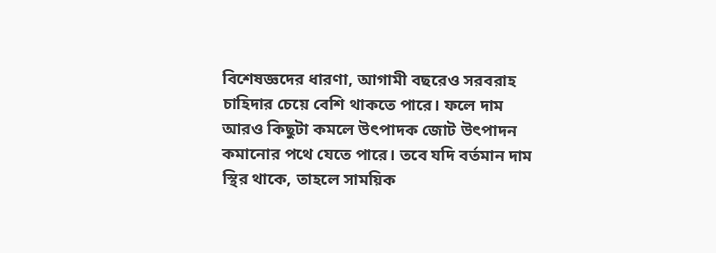বিশেষজ্ঞদের ধারণা, আগামী বছরেও সরবরাহ চাহিদার চেয়ে বেশি থাকতে পারে। ফলে দাম আরও কিছুটা কমলে উৎপাদক জোট উৎপাদন কমানোর পথে যেতে পারে। তবে যদি বর্তমান দাম স্থির থাকে, তাহলে সাময়িক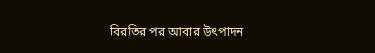বিরতির পর আবার উৎপাদন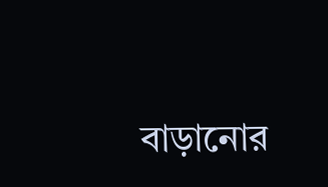বাড়ানোর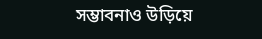সম্ভাবনাও উড়িয়ে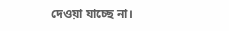দেওয়া যাচ্ছে না।